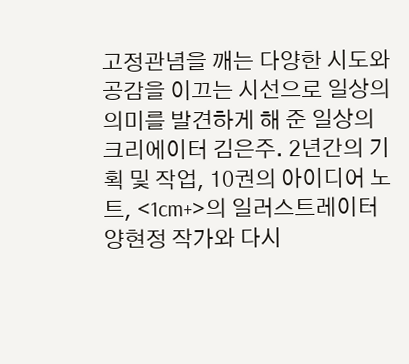고정관념을 깨는 다양한 시도와 공감을 이끄는 시선으로 일상의 의미를 발견하게 해 준 일상의 크리에이터 김은주. 2년간의 기획 및 작업, 10권의 아이디어 노트, <1cm+>의 일러스트레이터 양현정 작가와 다시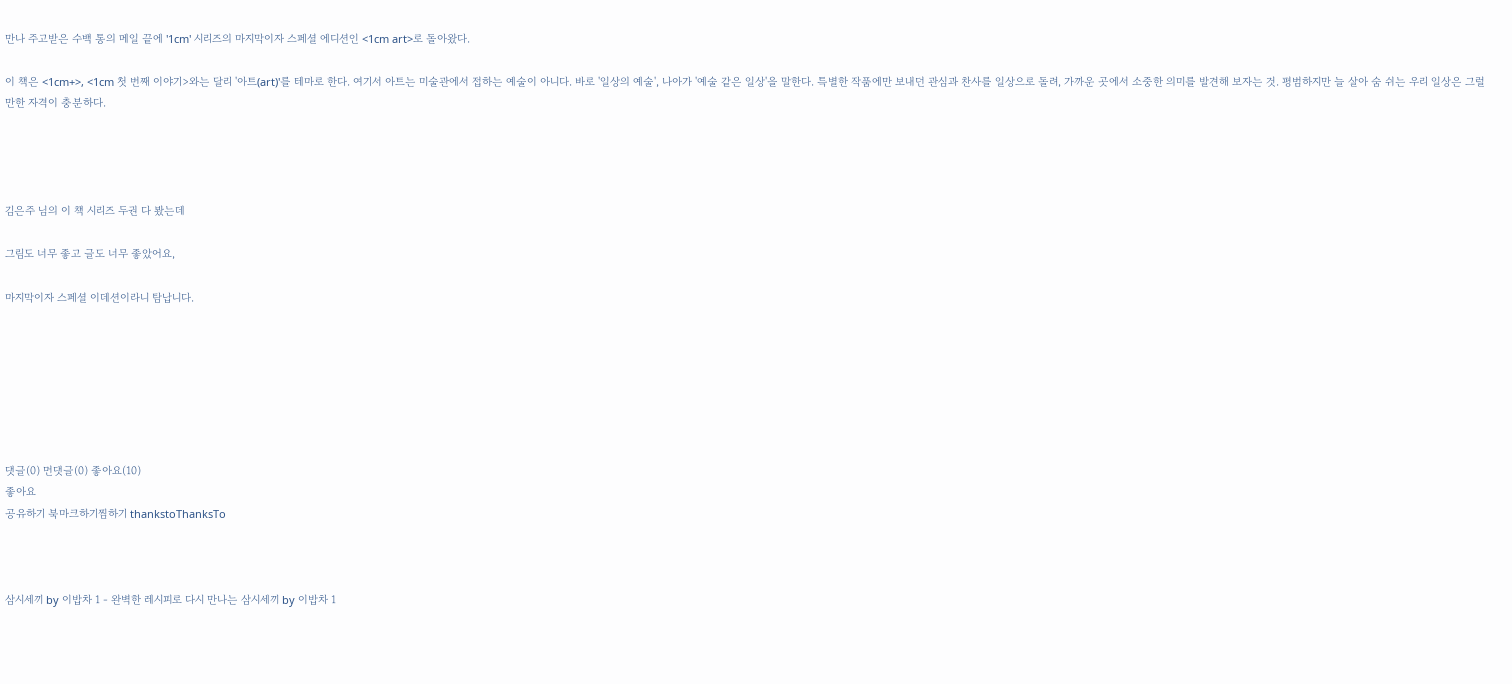만나 주고받은 수백 통의 메일 끝에 '1cm' 시리즈의 마지막이자 스페셜 에디션인 <1cm art>로 돌아왔다.

이 책은 <1cm+>, <1cm 첫 번째 이야기>와는 달리 '아트(art)'를 테마로 한다. 여기서 아트는 미술관에서 접하는 예술이 아니다. 바로 '일상의 예술', 나아가 '예술 같은 일상'을 말한다. 특별한 작품에만 보내던 관심과 찬사를 일상으로 돌려, 가까운 곳에서 소중한 의미를 발견해 보자는 것. 평범하지만 늘 살아 숨 쉬는 우리 일상은 그럴 만한 자격이 충분하다.




김은주 님의 이 책 시리즈 두권 다 봤는데

그림도 너무 좋고 글도 너무 좋았어요,

마지막이자 스페셜 이데션이라니 탐납니다.







댓글(0) 먼댓글(0) 좋아요(10)
좋아요
공유하기 북마크하기찜하기 thankstoThanksTo



삼시세끼 by 이밥차 1 - 완벽한 레시피로 다시 만나는 삼시세끼 by 이밥차 1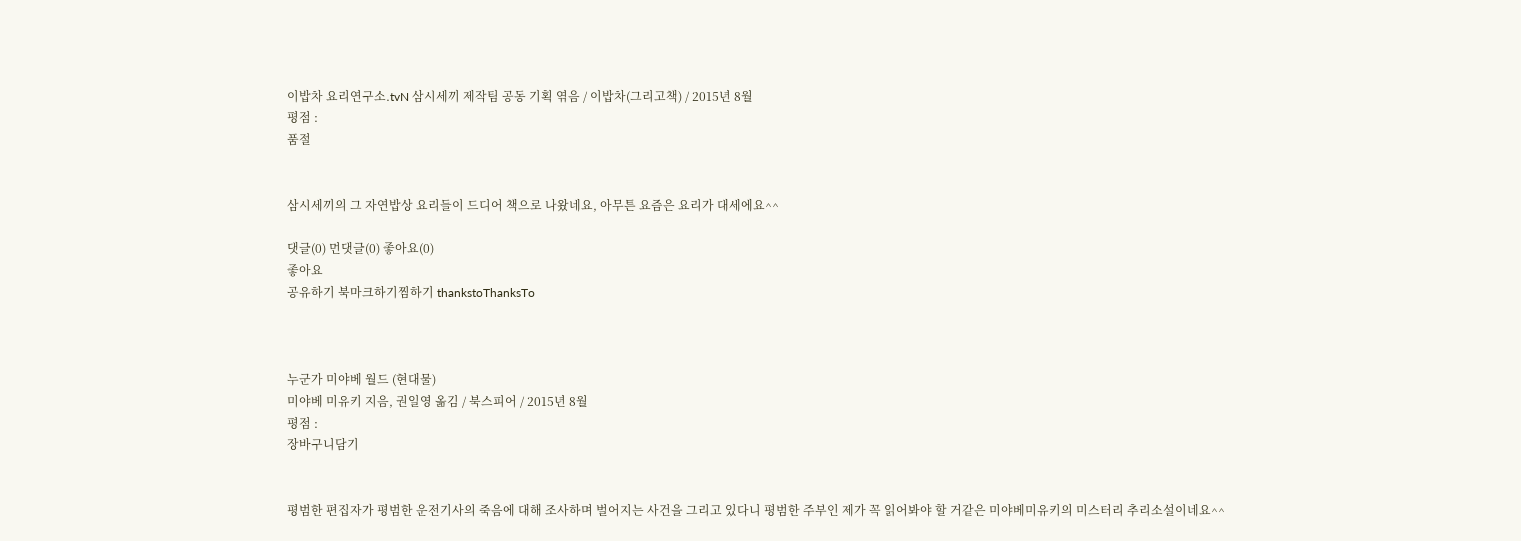이밥차 요리연구소.tvN 삼시세끼 제작팀 공동 기획 엮음 / 이밥차(그리고책) / 2015년 8월
평점 :
품절


삼시세끼의 그 자연밥상 요리들이 드디어 책으로 나왔네요, 아무튼 요즘은 요리가 대세에요^^

댓글(0) 먼댓글(0) 좋아요(0)
좋아요
공유하기 북마크하기찜하기 thankstoThanksTo



누군가 미야베 월드 (현대물)
미야베 미유키 지음, 권일영 옮김 / 북스피어 / 2015년 8월
평점 :
장바구니담기


평범한 편집자가 평범한 운전기사의 죽음에 대해 조사하며 벌어지는 사건을 그리고 있다니 평범한 주부인 제가 꼭 읽어봐야 할 거같은 미야베미유키의 미스터리 추리소설이네요^^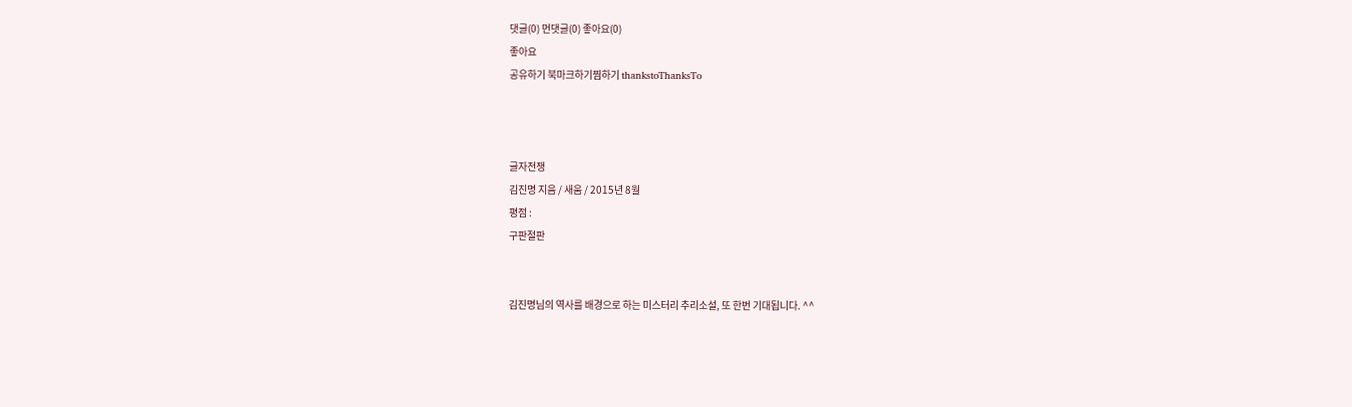댓글(0) 먼댓글(0) 좋아요(0)
좋아요
공유하기 북마크하기찜하기 thankstoThanksTo



글자전쟁
김진명 지음 / 새움 / 2015년 8월
평점 :
구판절판


김진명님의 역사를 배경으로 하는 미스터리 추리소설, 또 한번 기대됩니다. ^^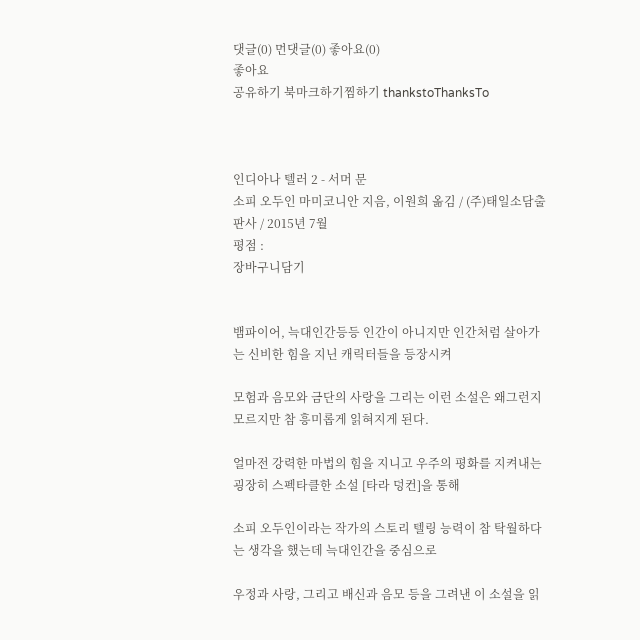댓글(0) 먼댓글(0) 좋아요(0)
좋아요
공유하기 북마크하기찜하기 thankstoThanksTo



인디아나 텔러 2 - 서머 문
소피 오두인 마미코니안 지음, 이원희 옮김 / (주)태일소담출판사 / 2015년 7월
평점 :
장바구니담기


뱀파이어, 늑대인간등등 인간이 아니지만 인간처럼 살아가는 신비한 힘을 지닌 캐릭터들을 등장시켜

모험과 음모와 금단의 사랑을 그리는 이런 소설은 왜그런지 모르지만 참 흥미롭게 읽혀지게 된다.

얼마전 강력한 마법의 힘을 지니고 우주의 평화를 지켜내는 굉장히 스펙타클한 소설 [타라 덩컨]을 통해

소피 오두인이라는 작가의 스토리 텔링 능력이 참 탁월하다는 생각을 했는데 늑대인간을 중심으로

우정과 사랑, 그리고 배신과 음모 등을 그려낸 이 소설을 읽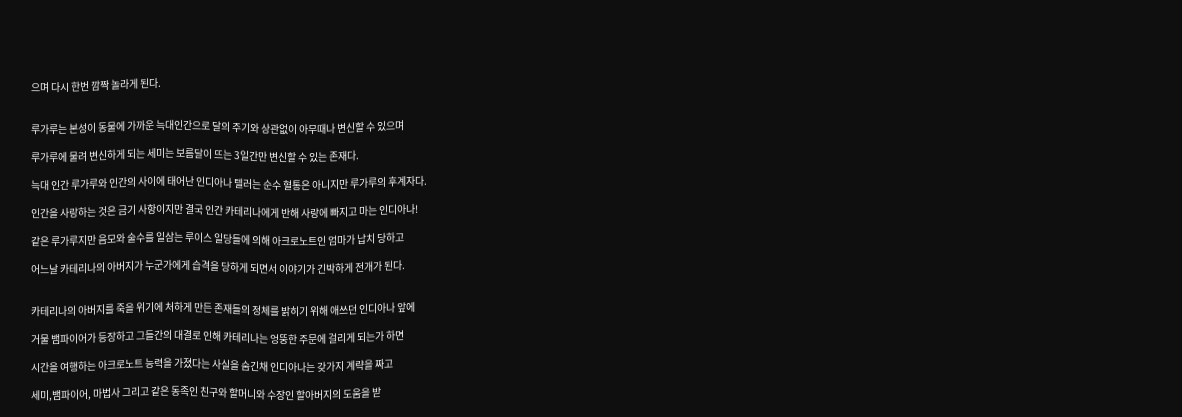으며 다시 한번 깜짝 놀라게 된다.


루가루는 본성이 동물에 가까운 늑대인간으로 달의 주기와 상관없이 아무때나 변신할 수 있으며

루가루에 물려 변신하게 되는 세미는 보름달이 뜨는 3일간만 변신할 수 있는 존재다.

늑대 인간 루가루와 인간의 사이에 태어난 인디아나 텔러는 순수 혈통은 아니지만 루가루의 후계자다.

인간을 사랑하는 것은 금기 사항이지만 결국 인간 카테리나에게 반해 사랑에 빠지고 마는 인디아나!

같은 루가루지만 음모와 술수를 일삼는 루이스 일당들에 의해 아크로노트인 엄마가 납치 당하고

어느날 카테리나의 아버지가 누군가에게 습격을 당하게 되면서 이야기가 긴박하게 전개가 된다.


카테리나의 아버지를 죽을 위기에 처하게 만든 존재들의 정체를 밝히기 위해 애쓰던 인디아나 앞에

거물 뱀파이어가 등장하고 그들간의 대결로 인해 카테리나는 엉뚱한 주문에 걸리게 되는가 하면

시간을 여행하는 아크로노트 능력을 가졌다는 사실을 숨긴채 인디아나는 갖가지 계략을 짜고

세미,뱀파이어, 마법사 그리고 같은 동족인 친구와 할머니와 수장인 할아버지의 도움을 받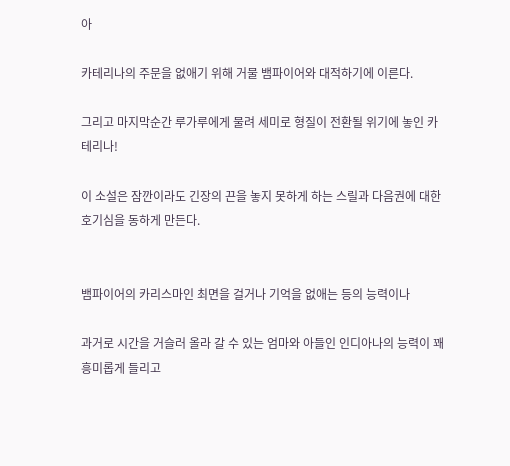아

카테리나의 주문을 없애기 위해 거물 뱀파이어와 대적하기에 이른다.

그리고 마지막순간 루가루에게 물려 세미로 형질이 전환될 위기에 놓인 카테리나!

이 소설은 잠깐이라도 긴장의 끈을 놓지 못하게 하는 스릴과 다음권에 대한 호기심을 동하게 만든다.


뱀파이어의 카리스마인 최면을 걸거나 기억을 없애는 등의 능력이나

과거로 시간을 거슬러 올라 갈 수 있는 엄마와 아들인 인디아나의 능력이 꽤 흥미롭게 들리고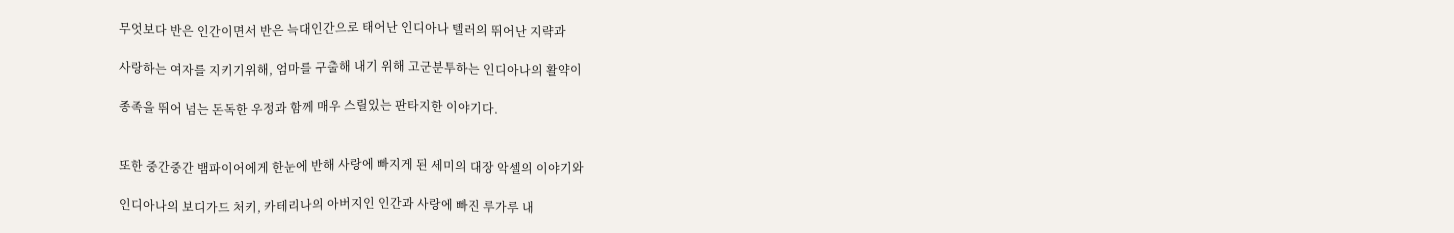무엇보다 반은 인간이면서 반은 늑대인간으로 태어난 인디아나 텔러의 뛰어난 지략과

사랑하는 여자를 지키기위해, 엄마를 구출해 내기 위해 고군분투하는 인디아나의 활약이

종족을 뛰어 넘는 돈독한 우정과 함께 매우 스릴있는 판타지한 이야기다.


또한 중간중간 뱀파이어에게 한눈에 반해 사랑에 빠지게 된 세미의 대장 악셀의 이야기와

인디아나의 보디가드 처키, 카테리나의 아버지인 인간과 사랑에 빠진 루가루 내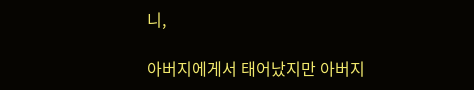니,

아버지에게서 태어났지만 아버지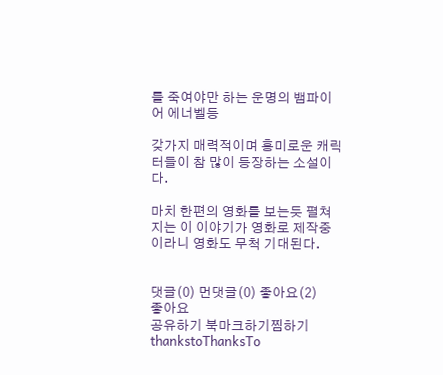를 죽여야만 하는 운명의 뱀파이어 에너벨등

갖가지 매력적이며 흥미로운 캐릭터들이 참 많이 등장하는 소설이다.

마치 한편의 영화를 보는듯 펼쳐지는 이 이야기가 영화로 제작중이라니 영화도 무척 기대된다.


댓글(0) 먼댓글(0) 좋아요(2)
좋아요
공유하기 북마크하기찜하기 thankstoThanksTo